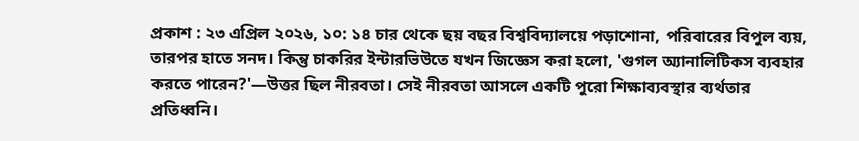প্রকাশ : ২৩ এপ্রিল ২০২৬, ১০: ১৪ চার থেকে ছয় বছর বিশ্ববিদ্যালয়ে পড়াশোনা, পরিবারের বিপুল ব্যয়, তারপর হাতে সনদ। কিন্তু চাকরির ইন্টারভিউতে যখন জিজ্ঞেস করা হলো, 'গুগল অ্যানালিটিকস ব্যবহার করতে পারেন?'—উত্তর ছিল নীরবতা। সেই নীরবতা আসলে একটি পুরো শিক্ষাব্যবস্থার ব্যর্থতার প্রতিধ্বনি।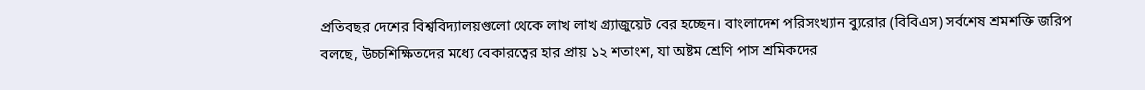প্রতিবছর দেশের বিশ্ববিদ্যালয়গুলো থেকে লাখ লাখ গ্র্যাজুয়েট বের হচ্ছেন। বাংলাদেশ পরিসংখ্যান ব্যুরোর (বিবিএস) সর্বশেষ শ্রমশক্তি জরিপ বলছে, উচ্চশিক্ষিতদের মধ্যে বেকারত্বের হার প্রায় ১২ শতাংশ, যা অষ্টম শ্রেণি পাস শ্রমিকদের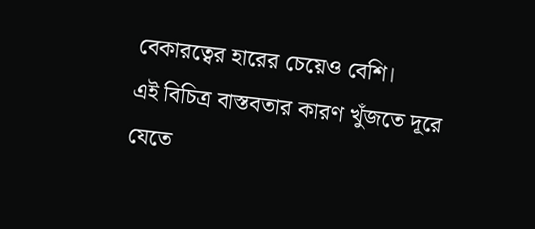বেকারত্বের হারের চেয়েও বেশি।
এই বিচিত্র বাস্তবতার কারণ খুঁজতে দূরে যেতে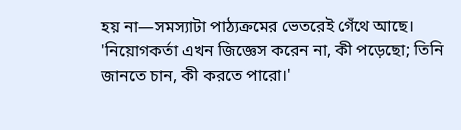হয় না—সমস্যাটা পাঠ্যক্রমের ভেতরেই গেঁথে আছে। 'নিয়োগকর্তা এখন জিজ্ঞেস করেন না, কী পড়েছো; তিনি জানতে চান, কী করতে পারো।'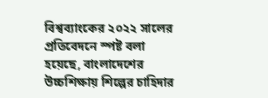বিশ্বব্যাংকের ২০২২ সালের প্রতিবেদনে স্পষ্ট বলা হয়েছে, বাংলাদেশের উচ্চশিক্ষায় শিল্পের চাহিদার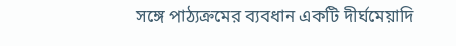সঙ্গে পাঠ্যক্রমের ব্যবধান একটি দীর্ঘমেয়াদি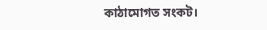কাঠামোগত সংকট।